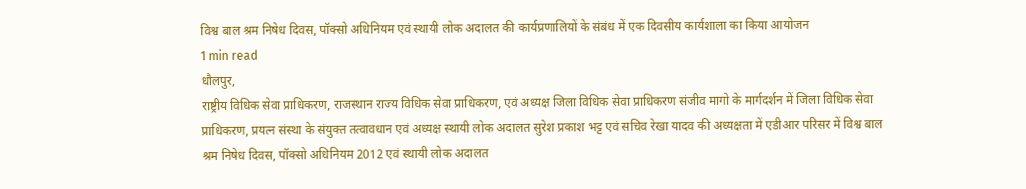विश्व बाल श्रम निषेध दिवस, पॉक्सो अधिनियम एवं स्थायी लोक अदालत की कार्यप्रणालियों के संबंध में एक दिवसीय कार्यशाला का किया आयोजन
1 min read
धौलपुर,
राष्ट्रीय विधिक सेवा प्राधिकरण, राजस्थान राज्य विधिक सेवा प्राधिकरण, एवं अध्यक्ष जिला विधिक सेवा प्राधिकरण संजीव मागो के मार्गदर्शन में जिला विधिक सेवा प्राधिकरण, प्रयत्न संस्था के संयुक्त तत्वावधान एवं अध्यक्ष स्थायी लोक अदालत सुरेश प्रकाश भट्ट एवं सचिव रेखा यादव की अध्यक्षता में एडीआर परिसर में विश्व बाल श्रम निषेध दिवस, पॉक्सो अधिनियम 2012 एवं स्थायी लोक अदालत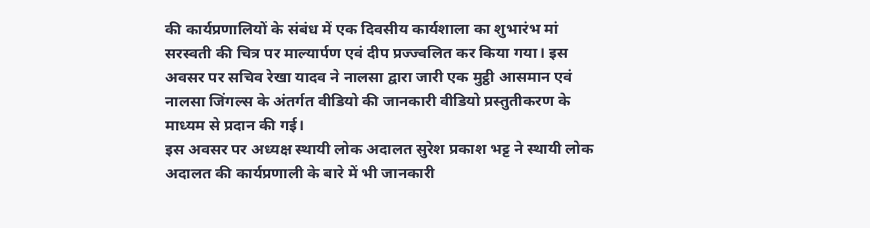की कार्यप्रणालियों के संबंध में एक दिवसीय कार्यशाला का शुभारंभ मां सरस्वती की चित्र पर माल्यार्पण एवं दीप प्रज्ज्वलित कर किया गया। इस अवसर पर सचिव रेखा यादव ने नालसा द्वारा जारी एक मुट्ठी आसमान एवं नालसा जिंगल्स के अंतर्गत वीडियो की जानकारी वीडियो प्रस्तुतीकरण के माध्यम से प्रदान की गई।
इस अवसर पर अध्यक्ष स्थायी लोक अदालत सुरेश प्रकाश भट्ट ने स्थायी लोक अदालत की कार्यप्रणाली के बारे में भी जानकारी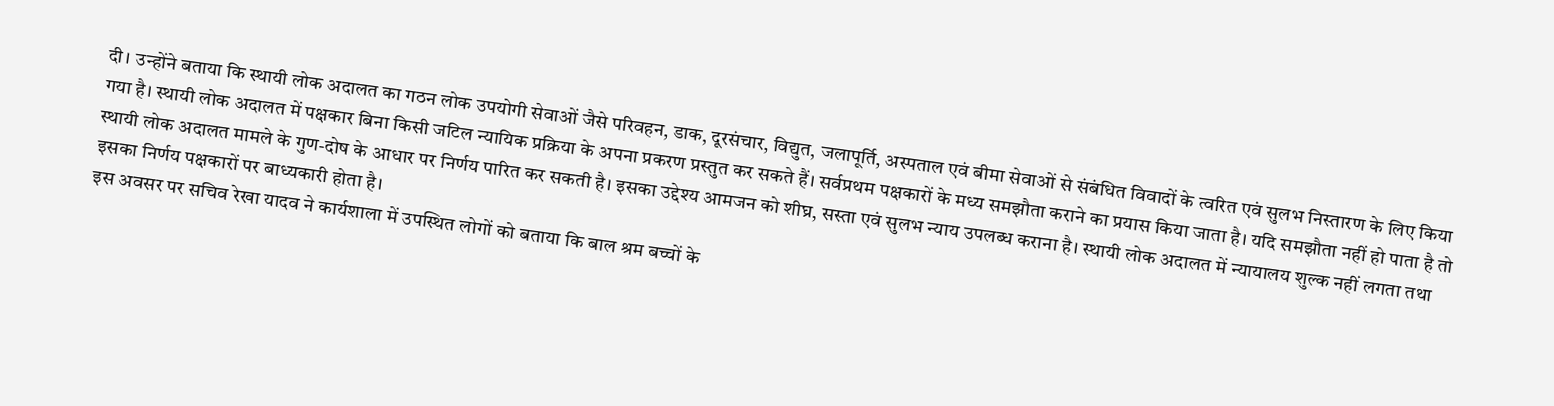दी। उन्होंने बताया कि स्थायी लोक अदालत का गठन लोक उपयोगी सेवाओं जैसे परिवहन, डाक, दूरसंचार, विद्युत, जलापूर्ति, अस्पताल एवं बीमा सेवाओं से संबंधित विवादों के त्वरित एवं सुलभ निस्तारण के लिए किया गया है। स्थायी लोक अदालत में पक्षकार बिना किसी जटिल न्यायिक प्रक्रिया के अपना प्रकरण प्रस्तुत कर सकते हैं। सर्वप्रथम पक्षकारों के मध्य समझौता कराने का प्रयास किया जाता है। यदि समझौता नहीं हो पाता है तो स्थायी लोक अदालत मामले के गुण-दोष के आधार पर निर्णय पारित कर सकती है। इसका उद्देश्य आमजन को शीघ्र, सस्ता एवं सुलभ न्याय उपलब्ध कराना है। स्थायी लोक अदालत में न्यायालय शुल्क नहीं लगता तथा इसका निर्णय पक्षकारों पर बाध्यकारी होता है।
इस अवसर पर सचिव रेखा यादव ने कार्यशाला में उपस्थित लोगों को बताया कि बाल श्रम बच्चों के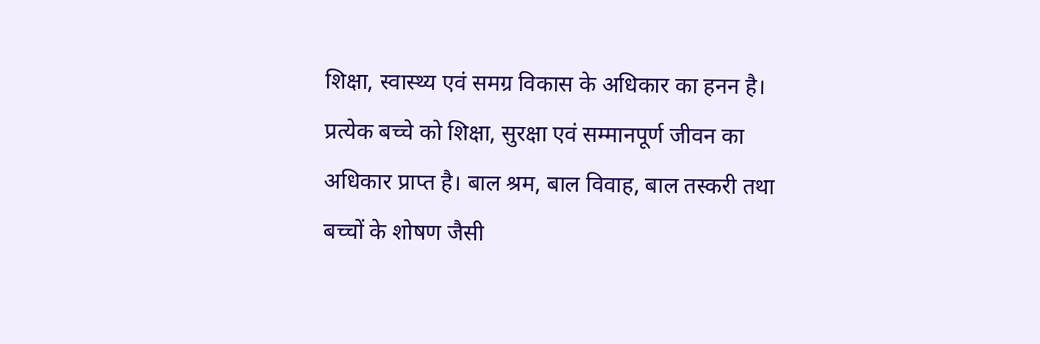शिक्षा, स्वास्थ्य एवं समग्र विकास के अधिकार का हनन है। प्रत्येक बच्चे को शिक्षा, सुरक्षा एवं सम्मानपूर्ण जीवन का अधिकार प्राप्त है। बाल श्रम, बाल विवाह, बाल तस्करी तथा बच्चों के शोषण जैसी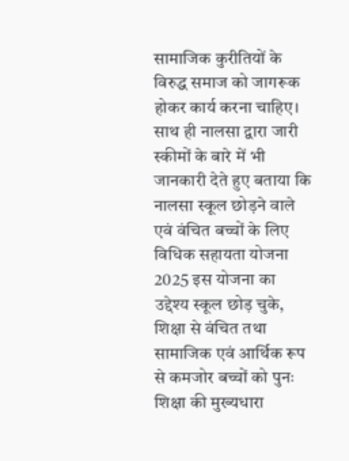सामाजिक कुरीतियों के विरुद्ध समाज को जागरूक होकर कार्य करना चाहिए।
साथ ही नालसा द्वारा जारी स्कीमों के बारे में भी जानकारी देते हुए बताया कि नालसा स्कूल छोड़ने वाले एवं वंचित बच्चों के लिए विधिक सहायता योजना 2025 इस योजना का उद्देश्य स्कूल छोड़ चुके, शिक्षा से वंचित तथा सामाजिक एवं आर्थिक रूप से कमजोर बच्चों को पुनः शिक्षा की मुख्यधारा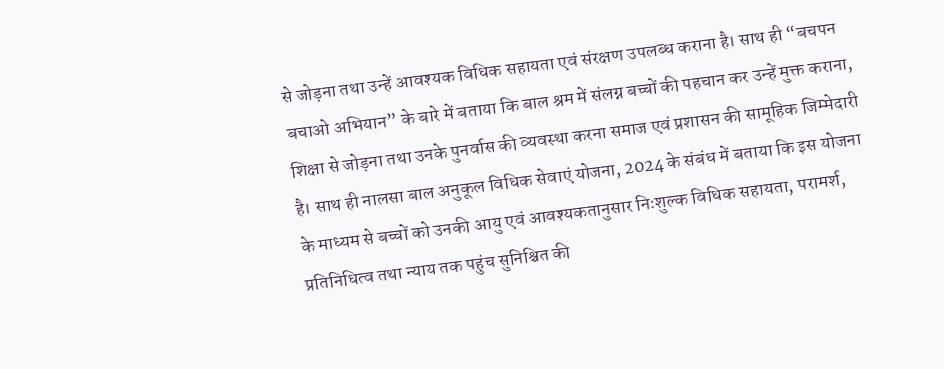से जोड़ना तथा उन्हें आवश्यक विधिक सहायता एवं संरक्षण उपलब्ध कराना है। साथ ही “बचपन बचाओ अभियान” के बारे में बताया कि बाल श्रम में संलग्न बच्चों की पहचान कर उन्हें मुक्त कराना, शिक्षा से जोड़ना तथा उनके पुनर्वास की व्यवस्था करना समाज एवं प्रशासन की सामूहिक जिम्मेदारी है। साथ ही नालसा बाल अनुकूल विधिक सेवाएं योजना, 2024 के संबंध में बताया कि इस योजना के माध्यम से बच्चों को उनकी आयु एवं आवश्यकतानुसार निःशुल्क विधिक सहायता, परामर्श, प्रतिनिधित्व तथा न्याय तक पहुंच सुनिश्चित की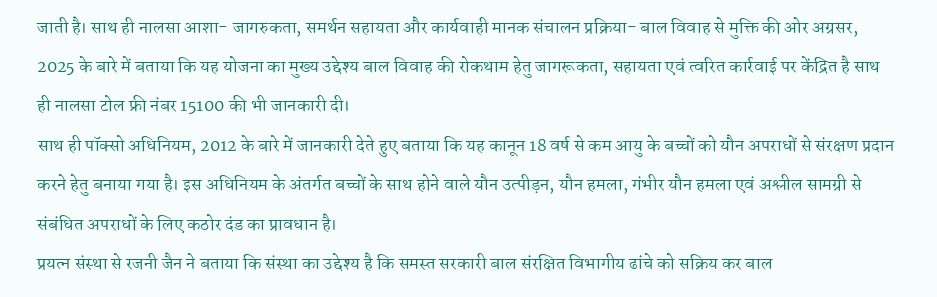जाती है। साथ ही नालसा आशा- जागरुकता, समर्थन सहायता और कार्यवाही मानक संचालन प्रक्रिया- बाल विवाह से मुक्ति की ओर अग्रसर, 2025 के बारे में बताया कि यह योजना का मुख्य उद्देश्य बाल विवाह की रोकथाम हेतु जागरूकता, सहायता एवं त्वरित कार्रवाई पर केंद्रित है साथ ही नालसा टोल फ्री नंबर 15100 की भी जानकारी दी।
साथ ही पॉक्सो अधिनियम, 2012 के बारे में जानकारी देते हुए बताया कि यह कानून 18 वर्ष से कम आयु के बच्चों को यौन अपराधों से संरक्षण प्रदान करने हेतु बनाया गया है। इस अधिनियम के अंतर्गत बच्चों के साथ होने वाले यौन उत्पीड़न, यौन हमला, गंभीर यौन हमला एवं अश्लील सामग्री से संबंधित अपराधों के लिए कठोर दंड का प्रावधान है।
प्रयत्न संस्था से रजनी जैन ने बताया कि संस्था का उद्देश्य है कि समस्त सरकारी बाल संरक्षित विभागीय ढांचे को सक्रिय कर बाल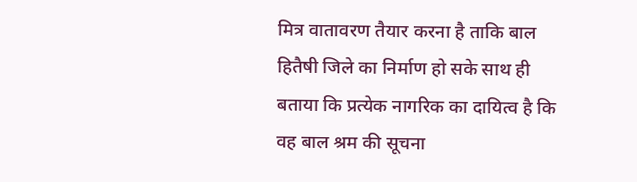मित्र वातावरण तैयार करना है ताकि बाल हितैषी जिले का निर्माण हो सके साथ ही बताया कि प्रत्येक नागरिक का दायित्व है कि वह बाल श्रम की सूचना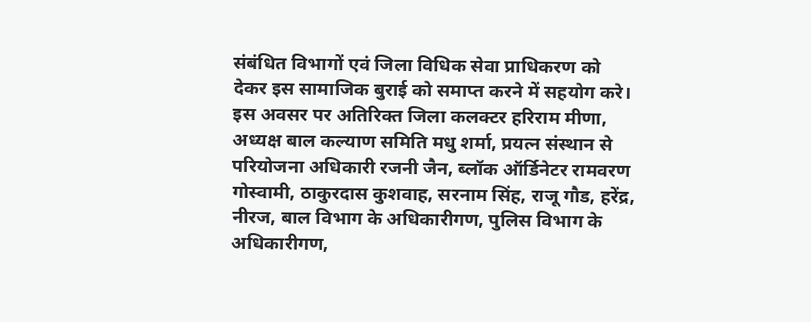संबंधित विभागों एवं जिला विधिक सेवा प्राधिकरण को देकर इस सामाजिक बुराई को समाप्त करने में सहयोग करे।
इस अवसर पर अतिरिक्त जिला कलक्टर हरिराम मीणा, अध्यक्ष बाल कल्याण समिति मधु शर्मा, प्रयत्न संस्थान से परियोजना अधिकारी रजनी जैन, ब्लॉक ऑर्डिनेटर रामवरण गोस्वामी, ठाकुरदास कुशवाह, सरनाम सिंह, राजू गौड, हरेंद्र, नीरज, बाल विभाग के अधिकारीगण, पुलिस विभाग के अधिकारीगण,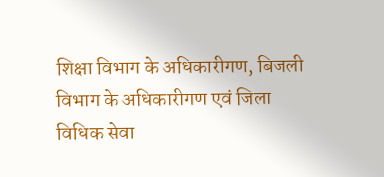शिक्षा विभाग के अधिकारीगण, बिजली विभाग के अधिकारीगण एवं जिला विधिक सेवा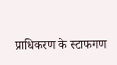प्राधिकरण के स्टाफगण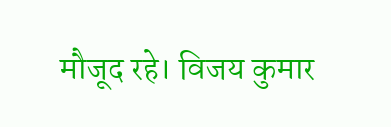मौजूद रहे। विजय कुमार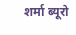शर्मा ब्यूरो